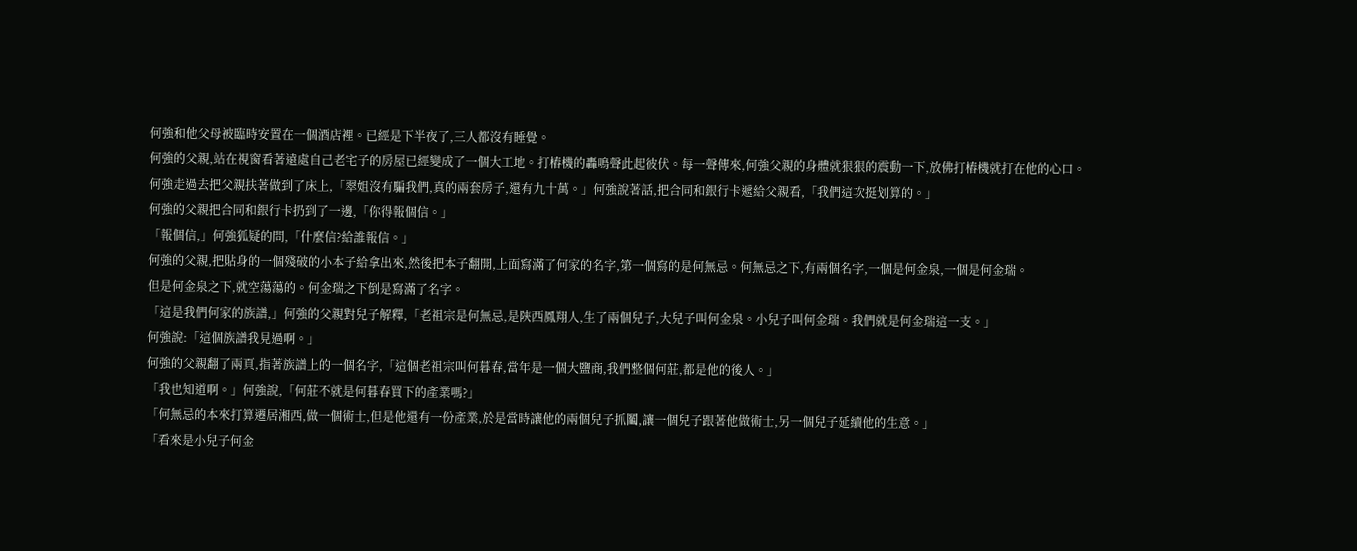何強和他父母被臨時安置在一個酒店裡。已經是下半夜了,三人都沒有睡覺。
何強的父親,站在視窗看著遠處自己老宅子的房屋已經變成了一個大工地。打樁機的轟鳴聲此起彼伏。每一聲傳來,何強父親的身體就狠狠的震動一下,放佛打樁機就打在他的心口。
何強走過去把父親扶著做到了床上,「翠姐沒有騙我們,真的兩套房子,還有九十萬。」何強說著話,把合同和銀行卡遞給父親看,「我們這次挺划算的。」
何強的父親把合同和銀行卡扔到了一邊,「你得報個信。」
「報個信,」何強狐疑的問,「什麼信?給誰報信。」
何強的父親,把貼身的一個殘破的小本子給拿出來,然後把本子翻開,上面寫滿了何家的名字,第一個寫的是何無忌。何無忌之下,有兩個名字,一個是何金泉,一個是何金瑞。
但是何金泉之下,就空蕩蕩的。何金瑞之下倒是寫滿了名字。
「這是我們何家的族譜,」何強的父親對兒子解釋,「老祖宗是何無忌,是陝西鳳翔人,生了兩個兒子,大兒子叫何金泉。小兒子叫何金瑞。我們就是何金瑞這一支。」
何強說:「這個族譜我見過啊。」
何強的父親翻了兩頁,指著族譜上的一個名字,「這個老祖宗叫何暮春,當年是一個大鹽商,我們整個何莊,都是他的後人。」
「我也知道啊。」何強說,「何莊不就是何暮春買下的產業嗎?」
「何無忌的本來打算遷居湘西,做一個術士,但是他還有一份產業,於是當時讓他的兩個兒子抓鬮,讓一個兒子跟著他做術士,另一個兒子延續他的生意。」
「看來是小兒子何金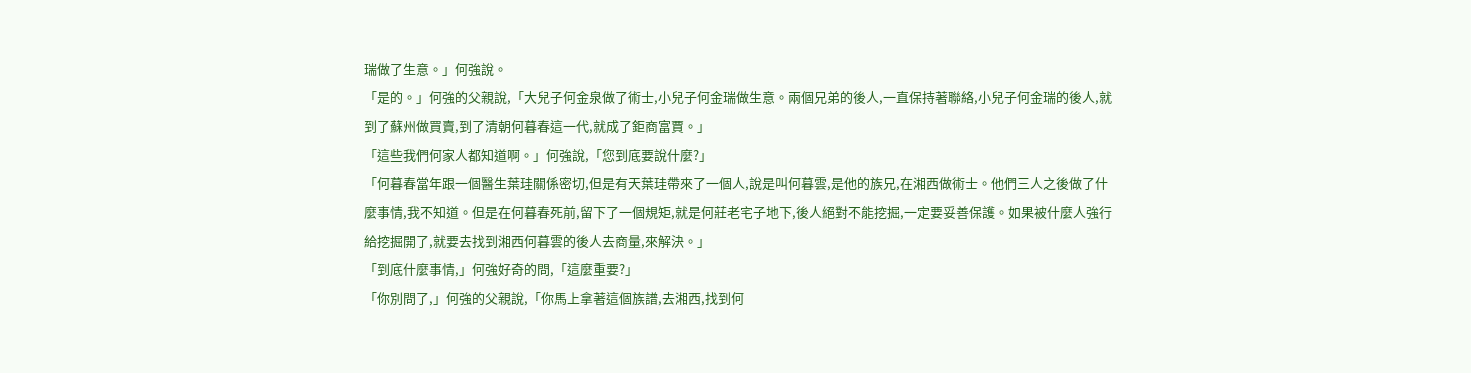瑞做了生意。」何強說。
「是的。」何強的父親說,「大兒子何金泉做了術士,小兒子何金瑞做生意。兩個兄弟的後人,一直保持著聯絡,小兒子何金瑞的後人,就到了蘇州做買賣,到了清朝何暮春這一代,就成了鉅商富賈。」
「這些我們何家人都知道啊。」何強說,「您到底要說什麼?」
「何暮春當年跟一個醫生葉珪關係密切,但是有天葉珪帶來了一個人,說是叫何暮雲,是他的族兄,在湘西做術士。他們三人之後做了什麼事情,我不知道。但是在何暮春死前,留下了一個規矩,就是何莊老宅子地下,後人絕對不能挖掘,一定要妥善保護。如果被什麼人強行給挖掘開了,就要去找到湘西何暮雲的後人去商量,來解決。」
「到底什麼事情,」何強好奇的問,「這麼重要?」
「你別問了,」何強的父親說,「你馬上拿著這個族譜,去湘西,找到何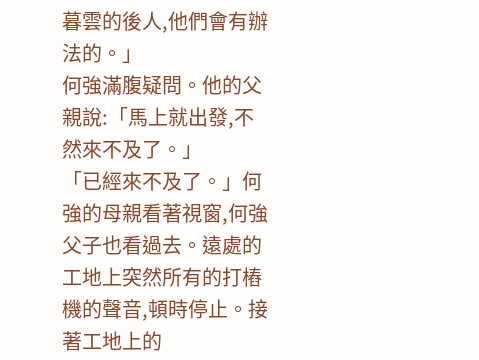暮雲的後人,他們會有辦法的。」
何強滿腹疑問。他的父親說:「馬上就出發,不然來不及了。」
「已經來不及了。」何強的母親看著視窗,何強父子也看過去。遠處的工地上突然所有的打樁機的聲音,頓時停止。接著工地上的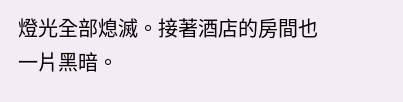燈光全部熄滅。接著酒店的房間也一片黑暗。